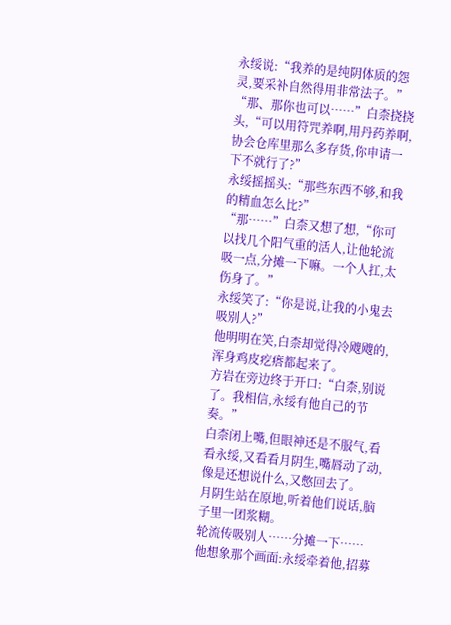永绥说:“我养的是纯阴体质的怨灵,要采补自然得用非常法子。”
“那、那你也可以……”白柰挠挠头,“可以用符咒养啊,用丹药养啊,协会仓库里那么多存货,你申请一下不就行了?”
永绥摇摇头:“那些东西不够,和我的精血怎么比?”
“那……”白柰又想了想,“你可以找几个阳气重的活人,让他轮流吸一点,分摊一下嘛。一个人扛,太伤身了。”
永绥笑了:“你是说,让我的小鬼去吸别人?”
他明明在笑,白柰却觉得冷飕飕的,浑身鸡皮疙瘩都起来了。
方岩在旁边终于开口:“白柰,别说了。我相信,永绥有他自己的节奏。”
白柰闭上嘴,但眼神还是不服气,看看永绥,又看看月阴生,嘴唇动了动,像是还想说什么,又憋回去了。
月阴生站在原地,听着他们说话,脑子里一团浆糊。
轮流传吸别人……分摊一下……
他想象那个画面:永绥牵着他,招募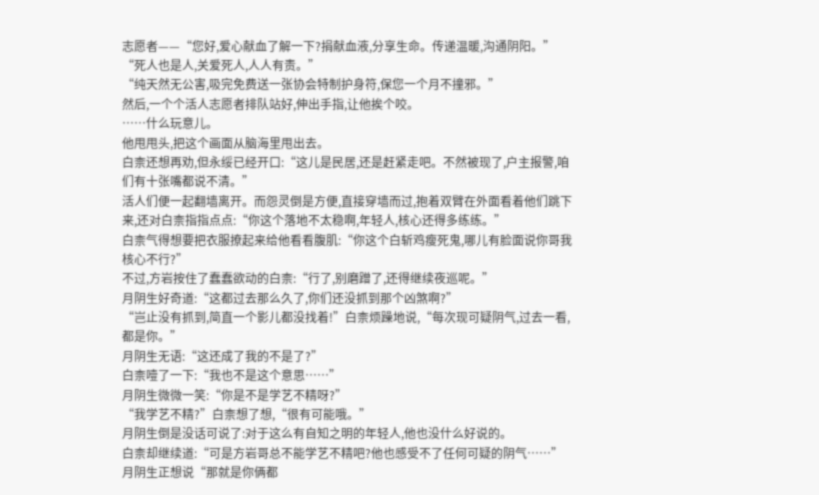志愿者——“您好,爱心献血了解一下?捐献血液,分享生命。传递温暖,沟通阴阳。”
“死人也是人,关爱死人,人人有责。”
“纯天然无公害,吸完免费送一张协会特制护身符,保您一个月不撞邪。”
然后,一个个活人志愿者排队站好,伸出手指,让他挨个咬。
……什么玩意儿。
他甩甩头,把这个画面从脑海里甩出去。
白柰还想再劝,但永绥已经开口:“这儿是民居,还是赶紧走吧。不然被现了,户主报警,咱们有十张嘴都说不清。”
活人们便一起翻墙离开。而怨灵倒是方便,直接穿墙而过,抱着双臂在外面看着他们跳下来,还对白柰指指点点:“你这个落地不太稳啊,年轻人,核心还得多练练。”
白柰气得想要把衣服撩起来给他看看腹肌:“你这个白斩鸡瘦死鬼,哪儿有脸面说你哥我核心不行?”
不过,方岩按住了蠢蠢欲动的白柰:“行了,别磨蹭了,还得继续夜巡呢。”
月阴生好奇道:“这都过去那么久了,你们还没抓到那个凶煞啊?”
“岂止没有抓到,简直一个影儿都没找着!”白柰烦躁地说,“每次现可疑阴气,过去一看,都是你。”
月阴生无语:“这还成了我的不是了?”
白柰噎了一下:“我也不是这个意思……”
月阴生微微一笑:“你是不是学艺不精呀?”
“我学艺不精?”白柰想了想,“很有可能哦。”
月阴生倒是没话可说了:对于这么有自知之明的年轻人,他也没什么好说的。
白柰却继续道:“可是方岩哥总不能学艺不精吧?他也感受不了任何可疑的阴气……”
月阴生正想说“那就是你俩都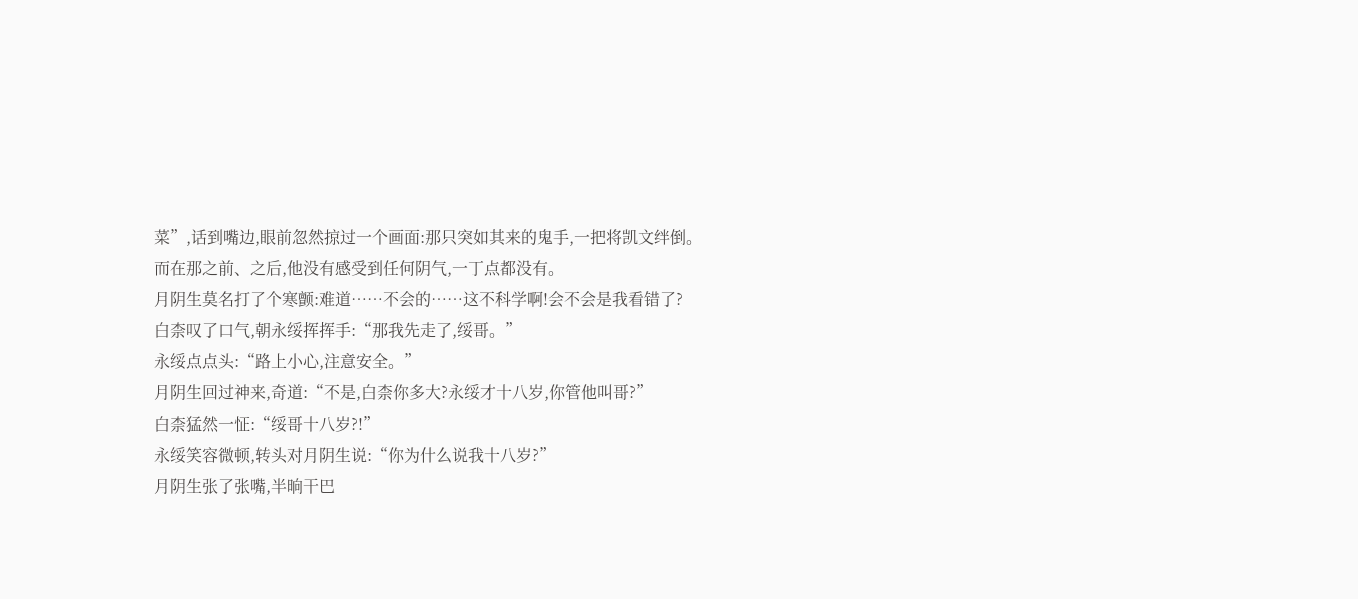菜”,话到嘴边,眼前忽然掠过一个画面:那只突如其来的鬼手,一把将凯文绊倒。
而在那之前、之后,他没有感受到任何阴气,一丁点都没有。
月阴生莫名打了个寒颤:难道……不会的……这不科学啊!会不会是我看错了?
白柰叹了口气,朝永绥挥挥手:“那我先走了,绥哥。”
永绥点点头:“路上小心,注意安全。”
月阴生回过神来,奇道:“不是,白柰你多大?永绥才十八岁,你管他叫哥?”
白柰猛然一怔:“绥哥十八岁?!”
永绥笑容微顿,转头对月阴生说:“你为什么说我十八岁?”
月阴生张了张嘴,半晌干巴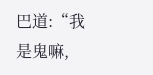巴道:“我是鬼嘛,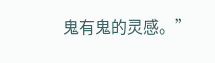鬼有鬼的灵感。”